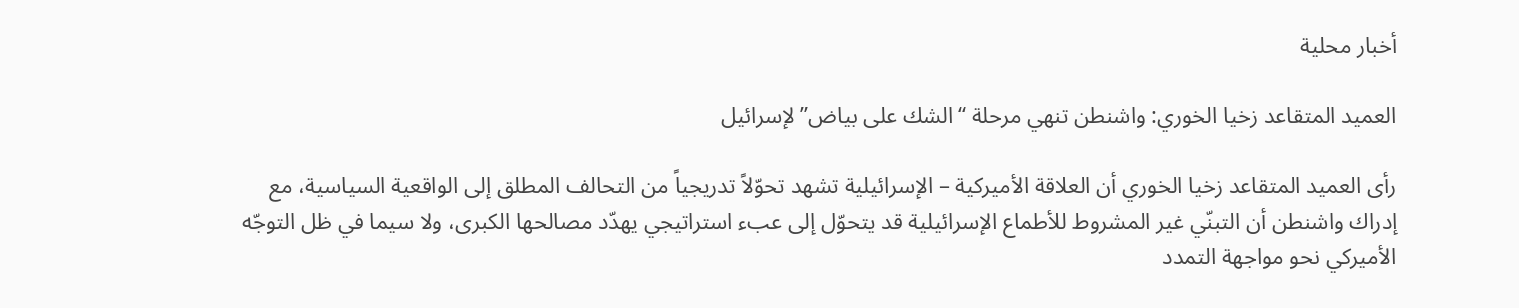أخبار محلية

العميد المتقاعد زخيا الخوري: واشنطن تنهي مرحلة “الشك على بياض” لإسرائيل

رأى العميد المتقاعد زخيا الخوري أن العلاقة الأميركية – الإسرائيلية تشهد تحوّلاً تدريجياً من التحالف المطلق إلى الواقعية السياسية، مع إدراك واشنطن أن التبنّي غير المشروط للأطماع الإسرائيلية قد يتحوّل إلى عبء استراتيجي يهدّد مصالحها الكبرى، ولا سيما في ظل التوجّه الأميركي نحو مواجهة التمدد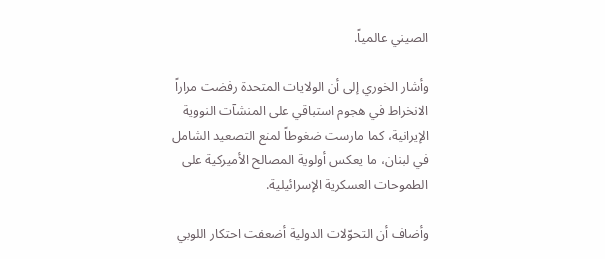الصيني عالمياً.

وأشار الخوري إلى أن الولايات المتحدة رفضت مراراً الانخراط في هجوم استباقي على المنشآت النووية الإيرانية، كما مارست ضغوطاً لمنع التصعيد الشامل في لبنان، ما يعكس أولوية المصالح الأميركية على الطموحات العسكرية الإسرائيلية.

وأضاف أن التحوّلات الدولية أضعفت احتكار اللوبي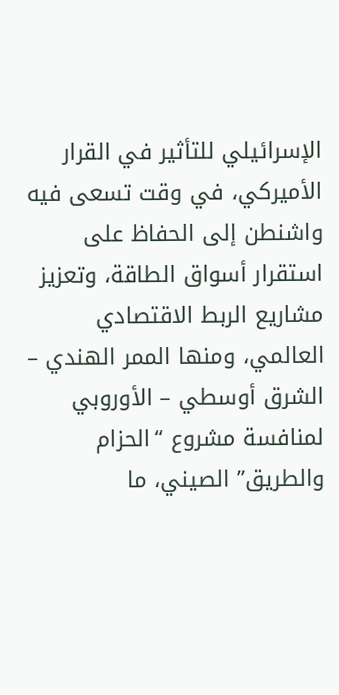الإسرائيلي للتأثير في القرار الأميركي، في وقت تسعى فيه واشنطن إلى الحفاظ على استقرار أسواق الطاقة، وتعزيز مشاريع الربط الاقتصادي العالمي، ومنها الممر الهندي – الشرق أوسطي – الأوروبي لمنافسة مشروع “الحزام والطريق” الصيني، ما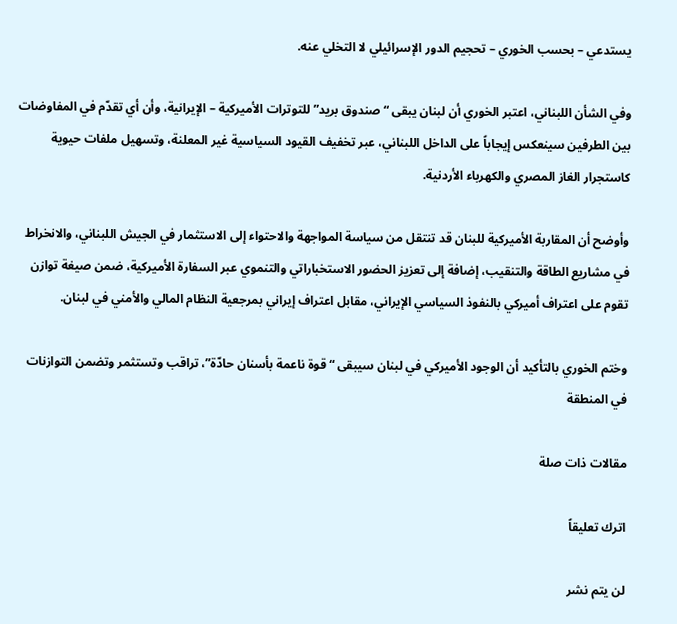يستدعي – بحسب الخوري – تحجيم الدور الإسرائيلي لا التخلي عنه.

وفي الشأن اللبناني، اعتبر الخوري أن لبنان يبقى “صندوق بريد” للتوترات الأميركية – الإيرانية، وأن أي تقدّم في المفاوضات بين الطرفين سينعكس إيجاباً على الداخل اللبناني، عبر تخفيف القيود السياسية غير المعلنة، وتسهيل ملفات حيوية كاستجرار الغاز المصري والكهرباء الأردنية.

وأوضح أن المقاربة الأميركية للبنان قد تنتقل من سياسة المواجهة والاحتواء إلى الاستثمار في الجيش اللبناني، والانخراط في مشاريع الطاقة والتنقيب، إضافة إلى تعزيز الحضور الاستخباراتي والتنموي عبر السفارة الأميركية، ضمن صيغة توازن تقوم على اعتراف أميركي بالنفوذ السياسي الإيراني، مقابل اعتراف إيراني بمرجعية النظام المالي والأمني في لبنان.

وختم الخوري بالتأكيد أن الوجود الأميركي في لبنان سيبقى “قوة ناعمة بأسنان حادّة”، تراقب وتستثمر وتضمن التوازنات في المنطقة

مقالات ذات صلة

اترك تعليقاً

لن يتم نشر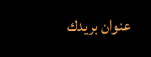عنوان بريدك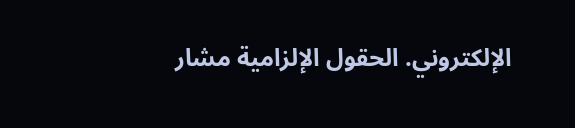الإلكتروني. الحقول الإلزامية مشار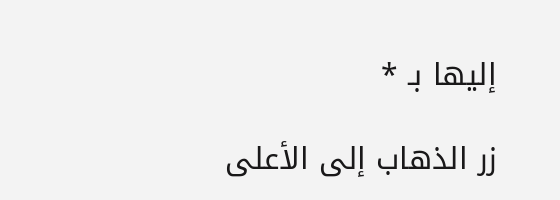إليها بـ *

زر الذهاب إلى الأعلى